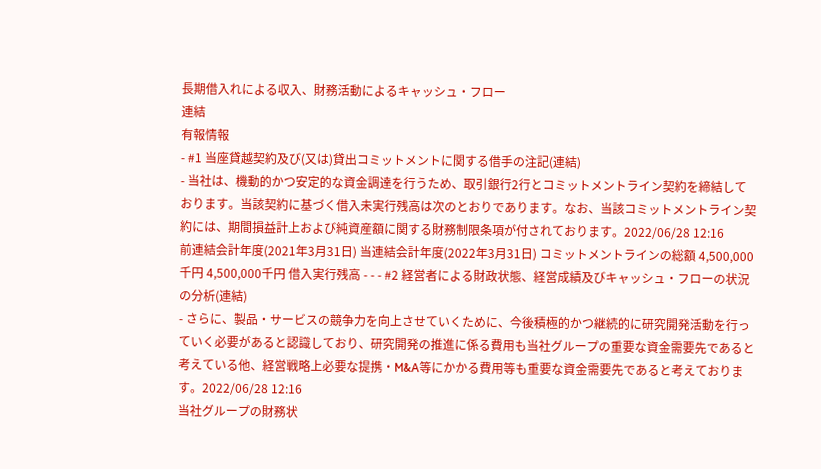長期借入れによる収入、財務活動によるキャッシュ・フロー
連結
有報情報
- #1 当座貸越契約及び(又は)貸出コミットメントに関する借手の注記(連結)
- 当社は、機動的かつ安定的な資金調達を行うため、取引銀行2行とコミットメントライン契約を締結しております。当該契約に基づく借入未実行残高は次のとおりであります。なお、当該コミットメントライン契約には、期間損益計上および純資産額に関する財務制限条項が付されております。2022/06/28 12:16
前連結会計年度(2021年3月31日) 当連結会計年度(2022年3月31日) コミットメントラインの総額 4,500,000千円 4,500,000千円 借入実行残高 - - - #2 経営者による財政状態、経営成績及びキャッシュ・フローの状況の分析(連結)
- さらに、製品・サービスの競争力を向上させていくために、今後積極的かつ継続的に研究開発活動を行っていく必要があると認識しており、研究開発の推進に係る費用も当社グループの重要な資金需要先であると考えている他、経営戦略上必要な提携・M&A等にかかる費用等も重要な資金需要先であると考えております。2022/06/28 12:16
当社グループの財務状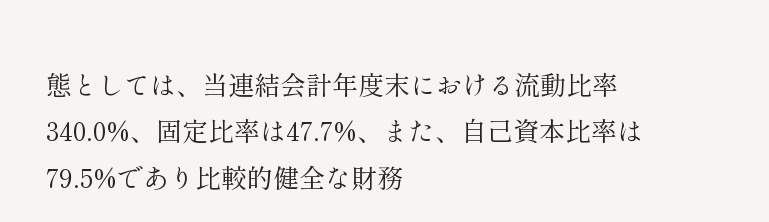態としては、当連結会計年度末における流動比率340.0%、固定比率は47.7%、また、自己資本比率は79.5%であり比較的健全な財務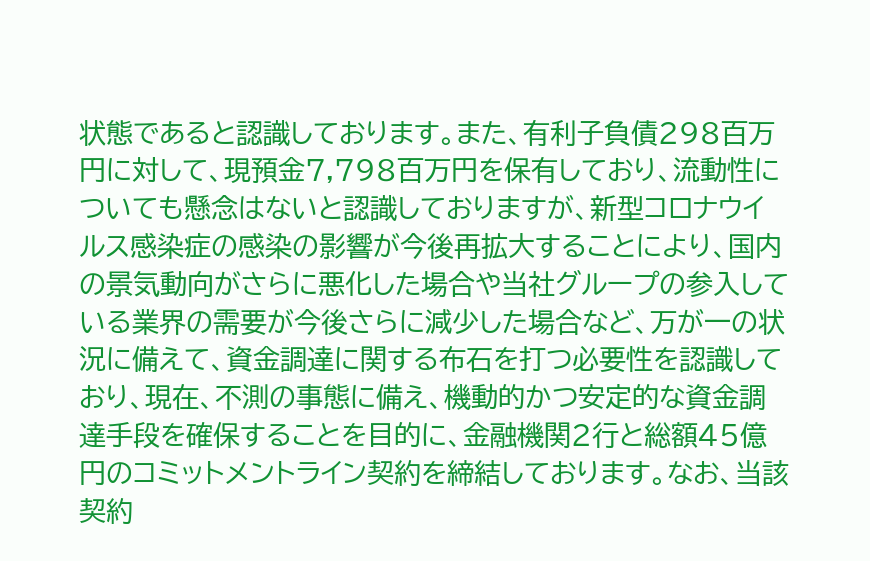状態であると認識しております。また、有利子負債298百万円に対して、現預金7,798百万円を保有しており、流動性についても懸念はないと認識しておりますが、新型コロナウイルス感染症の感染の影響が今後再拡大することにより、国内の景気動向がさらに悪化した場合や当社グループの参入している業界の需要が今後さらに減少した場合など、万が一の状況に備えて、資金調達に関する布石を打つ必要性を認識しており、現在、不測の事態に備え、機動的かつ安定的な資金調達手段を確保することを目的に、金融機関2行と総額45億円のコミットメントライン契約を締結しております。なお、当該契約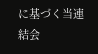に基づく当連結会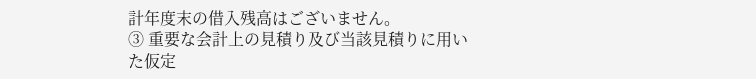計年度末の借入残高はございません。
③ 重要な会計上の見積り及び当該見積りに用いた仮定